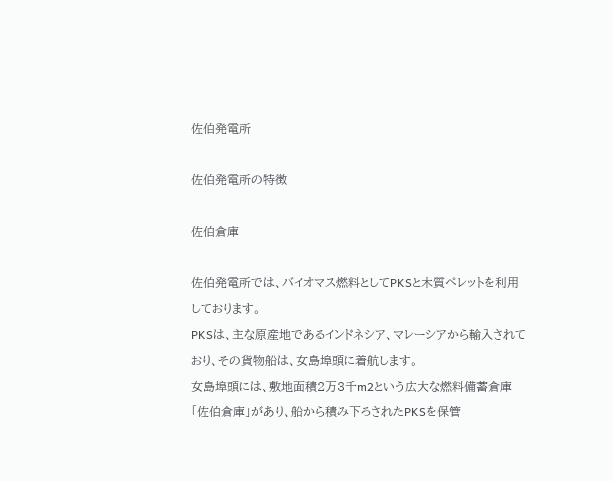佐伯発電所

佐伯発電所の特徴

佐伯倉庫

佐伯発電所では、バイオマス燃料としてPKSと木質ペレットを利用しております。
PKSは、主な原産地であるインドネシア、マレーシアから輸入されており、その貨物船は、女島埠頭に着航します。
女島埠頭には、敷地面積2万3千m2という広大な燃料備蓄倉庫「佐伯倉庫」があり、船から積み下ろされたPKSを保管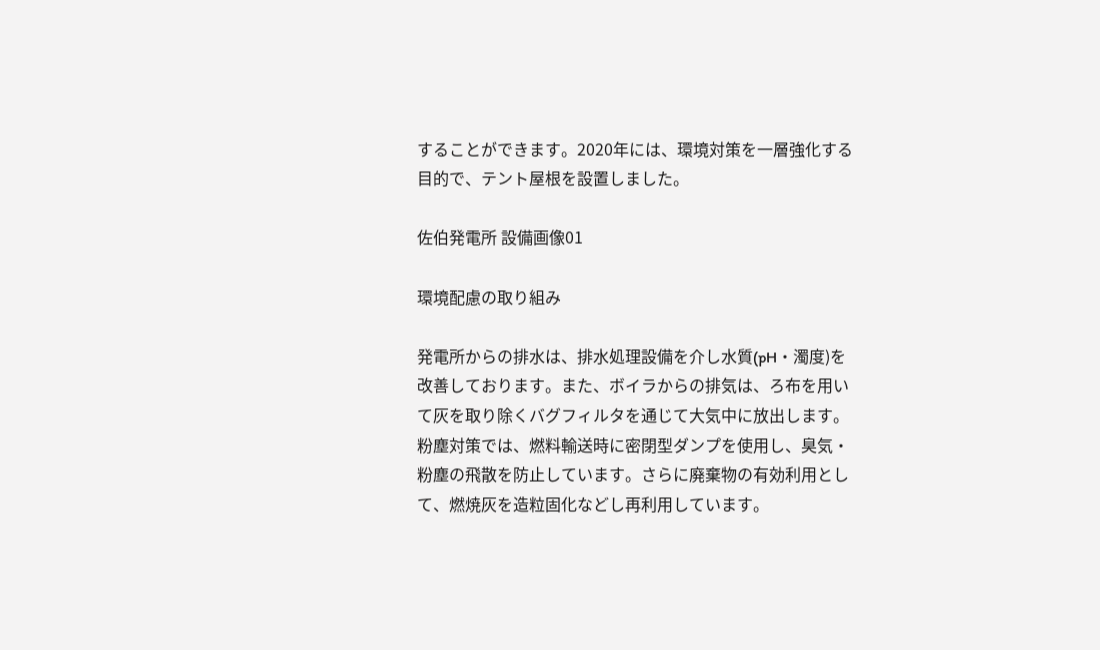することができます。2020年には、環境対策を一層強化する目的で、テント屋根を設置しました。

佐伯発電所 設備画像01

環境配慮の取り組み

発電所からの排水は、排水処理設備を介し水質(pH・濁度)を改善しております。また、ボイラからの排気は、ろ布を用いて灰を取り除くバグフィルタを通じて大気中に放出します。粉塵対策では、燃料輸送時に密閉型ダンプを使用し、臭気・粉塵の飛散を防止しています。さらに廃棄物の有効利用として、燃焼灰を造粒固化などし再利用しています。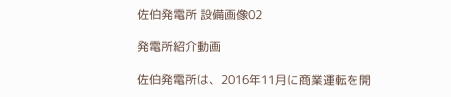佐伯発電所 設備画像02

発電所紹介動画

佐伯発電所は、2016年11月に商業運転を開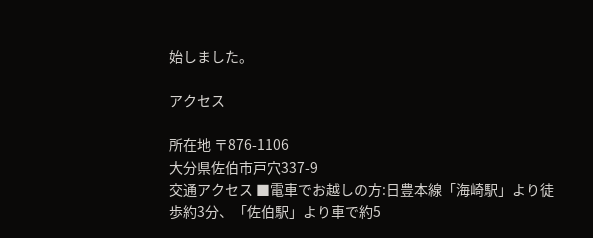始しました。

アクセス

所在地 〒876-1106
大分県佐伯市戸穴337-9
交通アクセス ■電車でお越しの方:日豊本線「海崎駅」より徒歩約3分、「佐伯駅」より車で約5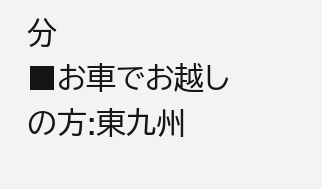分
■お車でお越しの方:東九州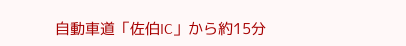自動車道「佐伯IC」から約15分